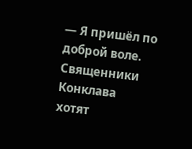— Я пришёл по доброй воле. Священники Конклава хотят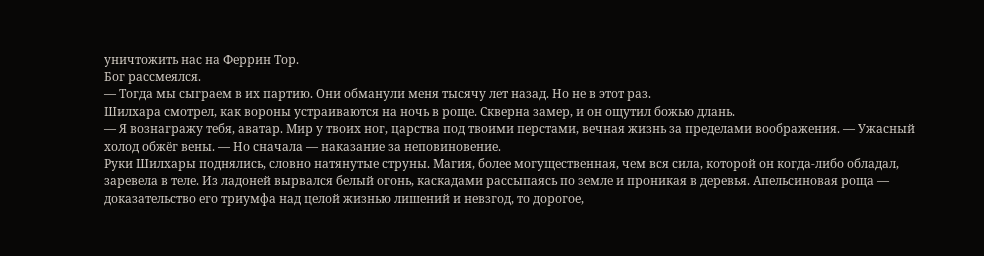уничтожить нас на Феррин Тор.
Бог рассмеялся.
— Тогда мы сыграем в их партию. Они обманули меня тысячу лет назад. Но не в этот раз.
Шилхара смотрел, как вороны устраиваются на ночь в роще. Скверна замер, и он ощутил божью длань.
— Я вознагражу тебя, аватар. Мир у твоих ног, царства под твоими перстами, вечная жизнь за пределами воображения. — Ужасный холод обжёг вены. — Но сначала — наказание за неповиновение.
Руки Шилхары поднялись, словно натянутые струны. Магия, более могущественная, чем вся сила, которой он когда-либо обладал, заревела в теле. Из ладоней вырвался белый огонь, каскадами рассыпаясь по земле и проникая в деревья. Апельсиновая роща — доказательство его триумфа над целой жизнью лишений и невзгод, то дорогое,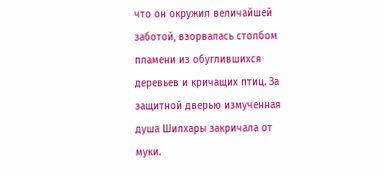что он окружил величайшей заботой, взорвалась столбом пламени из обуглившихся деревьев и кричащих птиц. За защитной дверью измученная душа Шилхары закричала от муки.